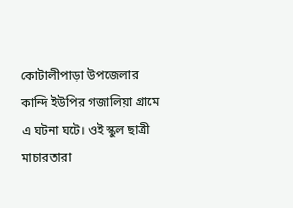কোটালীপাড়া উপজেলার কান্দি ইউপির গজালিয়া গ্রামে এ ঘটনা ঘটে। ওই স্কুল ছাত্রী মাচারতারা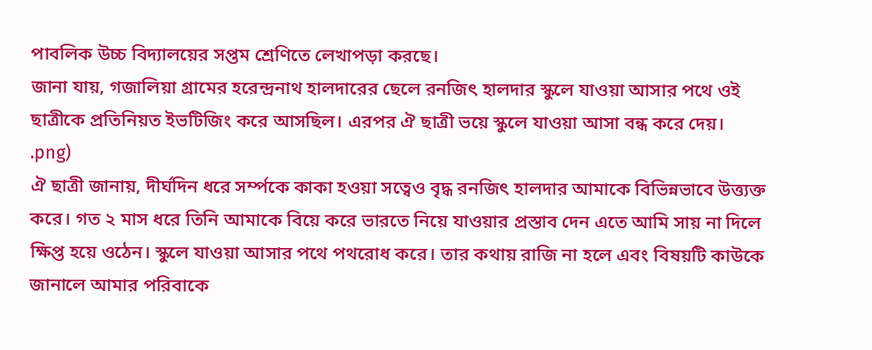পাবলিক উচ্চ বিদ্যালয়ের সপ্তম শ্রেণিতে লেখাপড়া করছে।
জানা যায়, গজালিয়া গ্রামের হরেন্দ্রনাথ হালদারের ছেলে রনজিৎ হালদার স্কুলে যাওয়া আসার পথে ওই ছাত্রীকে প্রতিনিয়ত ইভটিজিং করে আসছিল। এরপর ঐ ছাত্রী ভয়ে স্কুলে যাওয়া আসা বন্ধ করে দেয়।
.png)
ঐ ছাত্রী জানায়, দীর্ঘদিন ধরে সর্ম্পকে কাকা হওয়া সত্বেও বৃদ্ধ রনজিৎ হালদার আমাকে বিভিন্নভাবে উত্ত্যক্ত করে। গত ২ মাস ধরে তিনি আমাকে বিয়ে করে ভারতে নিয়ে যাওয়ার প্রস্তাব দেন এতে আমি সায় না দিলে ক্ষিপ্ত হয়ে ওঠেন। স্কুলে যাওয়া আসার পথে পথরোধ করে। তার কথায় রাজি না হলে এবং বিষয়টি কাউকে জানালে আমার পরিবাকে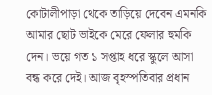কোটালীপাড়া থেকে তাড়িয়ে দেবেন এমনকি আমার ছোট ভাইকে মেরে ফেলার হুমকি দেন। ভয়ে গত ১ সপ্তাহ ধরে স্কুলে আসা বন্ধ করে দেই। আজ বৃহস্পতিবার প্রধান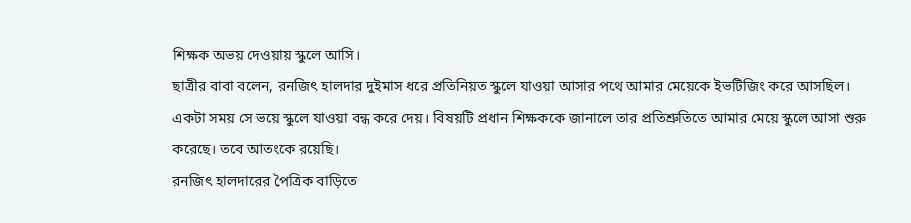শিক্ষক অভয় দেওয়ায় স্কুলে আসি।
ছাত্রীর বাবা বলেন, রনজিৎ হালদার দুইমাস ধরে প্রতিনিয়ত স্কুলে যাওয়া আসার পথে আমার মেয়েকে ইভটিজিং করে আসছিল। একটা সময় সে ভয়ে স্কুলে যাওয়া বন্ধ করে দেয়। বিষয়টি প্রধান শিক্ষককে জানালে তার প্রতিশ্রুতিতে আমার মেয়ে স্কুলে আসা শুরু করেছে। তবে আতংকে রয়েছি।
রনজিৎ হালদারের পৈত্রিক বাড়িতে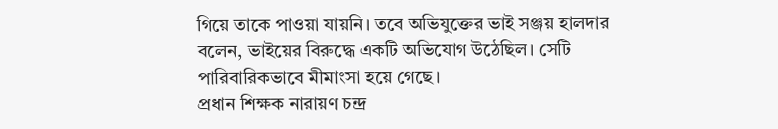গিয়ে তাকে পাওয়া যায়নি। তবে অভিযুক্তের ভাই সঞ্জয় হালদার বলেন, ভাইয়ের বিরুদ্ধে একটি অভিযোগ উঠেছিল। সেটি পারিবারিকভাবে মীমাংসা হয়ে গেছে।
প্রধান শিক্ষক নারায়ণ চন্দ্র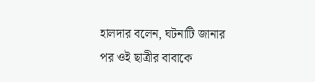হালদার বলেন, ঘটনাটি জানার পর ওই ছাত্রীর বাবাকে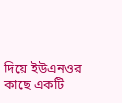দিয়ে ইউএনওর কাছে একটি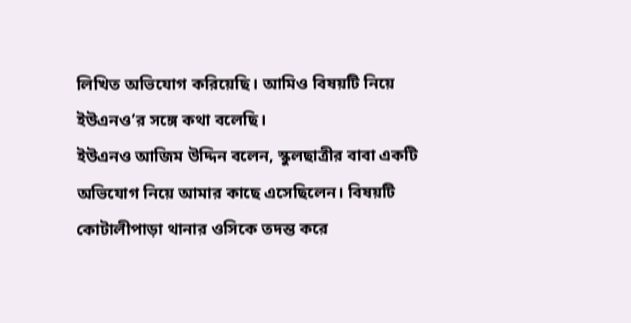লিখিত অভিযোগ করিয়েছি। আমিও বিষয়টি নিয়ে ইউএনও’র সঙ্গে কথা বলেছি।
ইউএনও আজিম উদ্দিন বলেন, স্কুলছাত্রীর বাবা একটি অভিযোগ নিয়ে আমার কাছে এসেছিলেন। বিষয়টি কোটালীপাড়া থানার ওসিকে তদন্ত করে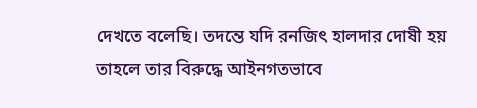দেখতে বলেছি। তদন্তে যদি রনজিৎ হালদার দোষী হয় তাহলে তার বিরুদ্ধে আইনগতভাবে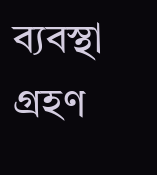ব্যবস্থা গ্রহণ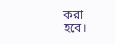করা হবে।